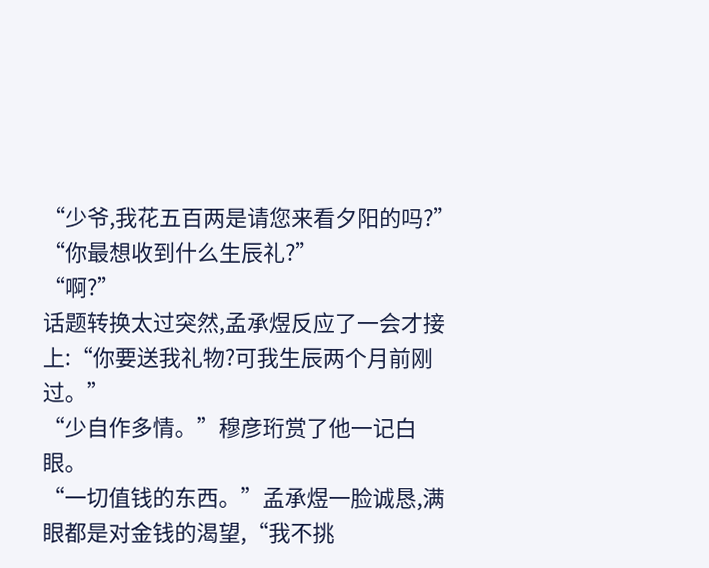“少爷,我花五百两是请您来看夕阳的吗?”
“你最想收到什么生辰礼?”
“啊?”
话题转换太过突然,孟承煜反应了一会才接上:“你要送我礼物?可我生辰两个月前刚过。”
“少自作多情。”穆彦珩赏了他一记白眼。
“一切值钱的东西。”孟承煜一脸诚恳,满眼都是对金钱的渴望,“我不挑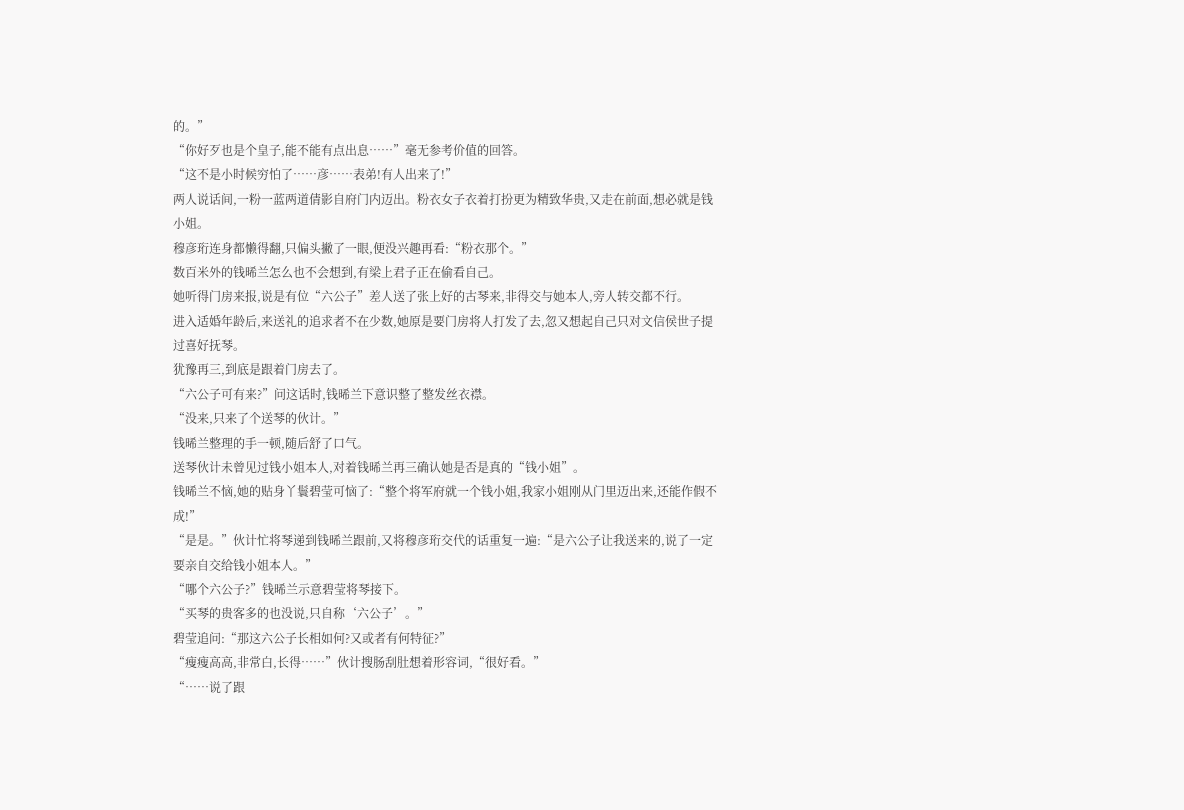的。”
“你好歹也是个皇子,能不能有点出息……”毫无参考价值的回答。
“这不是小时候穷怕了……彦……表弟!有人出来了!”
两人说话间,一粉一蓝两道倩影自府门内迈出。粉衣女子衣着打扮更为精致华贵,又走在前面,想必就是钱小姐。
穆彦珩连身都懒得翻,只偏头撇了一眼,便没兴趣再看:“粉衣那个。”
数百米外的钱晞兰怎么也不会想到,有梁上君子正在偷看自己。
她听得门房来报,说是有位“六公子”差人送了张上好的古琴来,非得交与她本人,旁人转交都不行。
进入适婚年龄后,来送礼的追求者不在少数,她原是要门房将人打发了去,忽又想起自己只对文信侯世子提过喜好抚琴。
犹豫再三,到底是跟着门房去了。
“六公子可有来?”问这话时,钱晞兰下意识整了整发丝衣襟。
“没来,只来了个送琴的伙计。”
钱晞兰整理的手一顿,随后舒了口气。
送琴伙计未曾见过钱小姐本人,对着钱晞兰再三确认她是否是真的“钱小姐”。
钱晞兰不恼,她的贴身丫鬟碧莹可恼了:“整个将军府就一个钱小姐,我家小姐刚从门里迈出来,还能作假不成!”
“是是。”伙计忙将琴递到钱晞兰跟前,又将穆彦珩交代的话重复一遍:“是六公子让我送来的,说了一定要亲自交给钱小姐本人。”
“哪个六公子?”钱晞兰示意碧莹将琴接下。
“买琴的贵客多的也没说,只自称‘六公子’。”
碧莹追问:“那这六公子长相如何?又或者有何特征?”
“瘦瘦高高,非常白,长得……”伙计搜肠刮肚想着形容词,“很好看。”
“……说了跟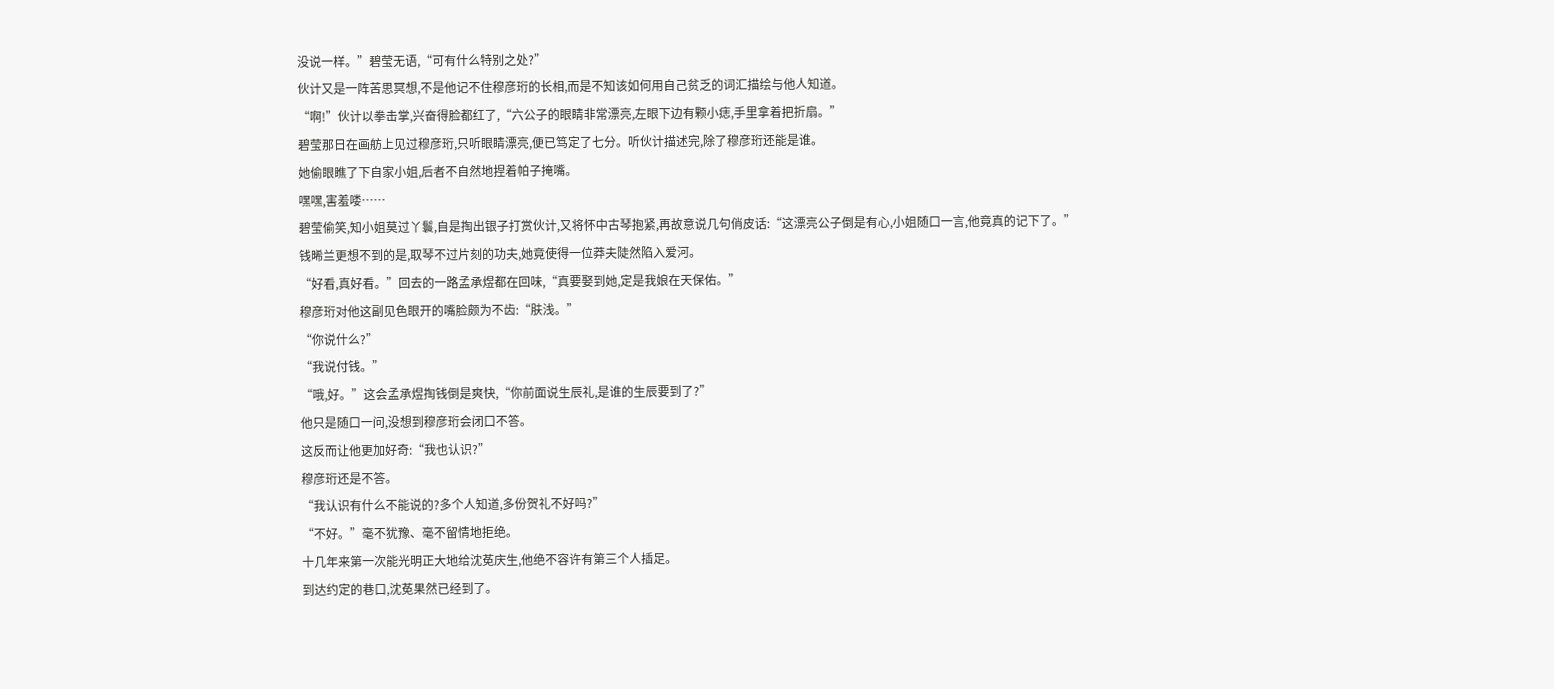没说一样。”碧莹无语,“可有什么特别之处?”
伙计又是一阵苦思冥想,不是他记不住穆彦珩的长相,而是不知该如何用自己贫乏的词汇描绘与他人知道。
“啊!”伙计以拳击掌,兴奋得脸都红了,“六公子的眼睛非常漂亮,左眼下边有颗小痣,手里拿着把折扇。”
碧莹那日在画舫上见过穆彦珩,只听眼睛漂亮,便已笃定了七分。听伙计描述完,除了穆彦珩还能是谁。
她偷眼瞧了下自家小姐,后者不自然地捏着帕子掩嘴。
嘿嘿,害羞喽……
碧莹偷笑,知小姐莫过丫鬟,自是掏出银子打赏伙计,又将怀中古琴抱紧,再故意说几句俏皮话:“这漂亮公子倒是有心,小姐随口一言,他竟真的记下了。”
钱晞兰更想不到的是,取琴不过片刻的功夫,她竟使得一位莽夫陡然陷入爱河。
“好看,真好看。”回去的一路孟承煜都在回味,“真要娶到她,定是我娘在天保佑。”
穆彦珩对他这副见色眼开的嘴脸颇为不齿:“肤浅。”
“你说什么?”
“我说付钱。”
“哦,好。”这会孟承煜掏钱倒是爽快,“你前面说生辰礼,是谁的生辰要到了?”
他只是随口一问,没想到穆彦珩会闭口不答。
这反而让他更加好奇:“我也认识?”
穆彦珩还是不答。
“我认识有什么不能说的?多个人知道,多份贺礼不好吗?”
“不好。”毫不犹豫、毫不留情地拒绝。
十几年来第一次能光明正大地给沈莬庆生,他绝不容许有第三个人插足。
到达约定的巷口,沈莬果然已经到了。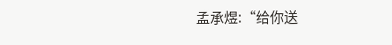孟承煜:“给你送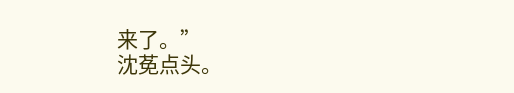来了。”
沈莬点头。